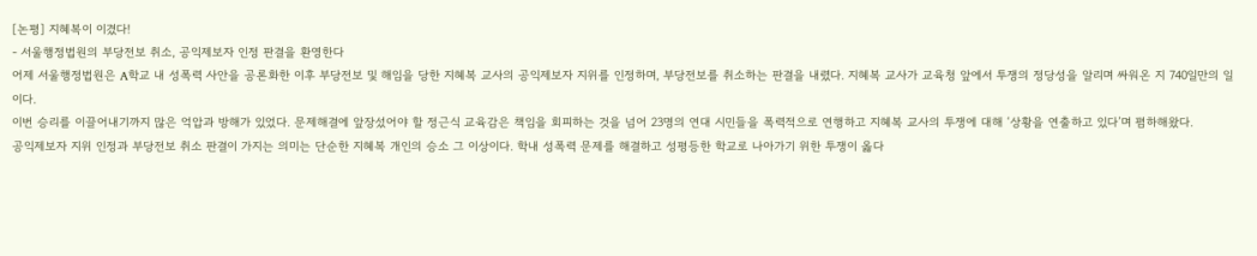[논평] 지혜복이 이겼다!
- 서울행정법원의 부당전보 취소, 공익제보자 인정 판결을 환영한다
어제 서울행정법원은 A학교 내 성폭력 사안을 공론화한 이후 부당전보 및 해임을 당한 지혜복 교사의 공익제보자 지위를 인정하며, 부당전보를 취소하는 판결을 내렸다. 지혜복 교사가 교육청 앞에서 투쟁의 정당성을 알리며 싸워온 지 740일만의 일이다.
이번 승리를 이끌어내기까지 많은 억압과 방해가 있었다. 문제해결에 앞장섰어야 할 정근식 교육감은 책임을 회피하는 것을 넘어 23명의 연대 시민들을 폭력적으로 연행하고 지혜복 교사의 투쟁에 대해 ‘상황을 연출하고 있다’며 폄하해왔다.
공익제보자 지위 인정과 부당전보 취소 판결이 가지는 의미는 단순한 지혜복 개인의 승소 그 이상이다. 학내 성폭력 문제를 해결하고 성평등한 학교로 나아가기 위한 투쟁이 옳다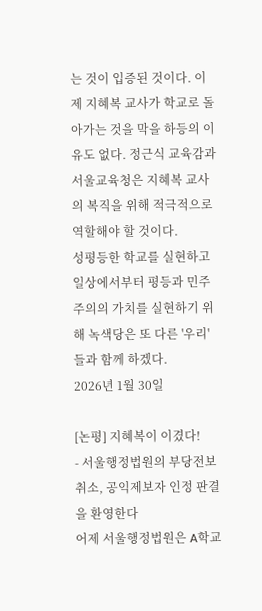는 것이 입증된 것이다. 이제 지혜복 교사가 학교로 돌아가는 것을 막을 하등의 이유도 없다. 정근식 교육감과 서울교육청은 지혜복 교사의 복직을 위해 적극적으로 역할해야 할 것이다.
성평등한 학교를 실현하고 일상에서부터 평등과 민주주의의 가치를 실현하기 위해 녹색당은 또 다른 '우리'들과 함께 하겠다.
2026년 1월 30일

[논평] 지혜복이 이겼다!
- 서울행정법원의 부당전보 취소, 공익제보자 인정 판결을 환영한다
어제 서울행정법원은 A학교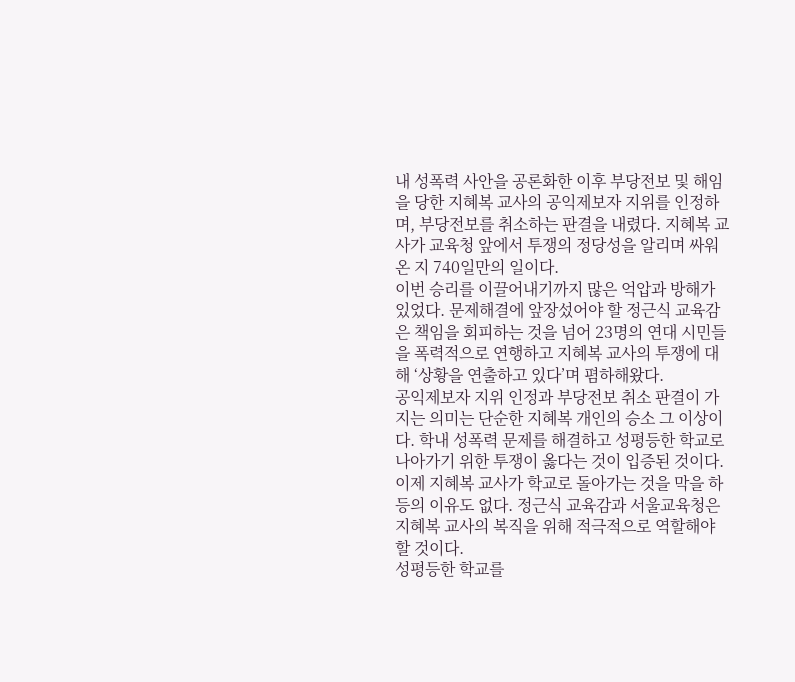내 성폭력 사안을 공론화한 이후 부당전보 및 해임을 당한 지혜복 교사의 공익제보자 지위를 인정하며, 부당전보를 취소하는 판결을 내렸다. 지혜복 교사가 교육청 앞에서 투쟁의 정당성을 알리며 싸워온 지 740일만의 일이다.
이번 승리를 이끌어내기까지 많은 억압과 방해가 있었다. 문제해결에 앞장섰어야 할 정근식 교육감은 책임을 회피하는 것을 넘어 23명의 연대 시민들을 폭력적으로 연행하고 지혜복 교사의 투쟁에 대해 ‘상황을 연출하고 있다’며 폄하해왔다.
공익제보자 지위 인정과 부당전보 취소 판결이 가지는 의미는 단순한 지혜복 개인의 승소 그 이상이다. 학내 성폭력 문제를 해결하고 성평등한 학교로 나아가기 위한 투쟁이 옳다는 것이 입증된 것이다. 이제 지혜복 교사가 학교로 돌아가는 것을 막을 하등의 이유도 없다. 정근식 교육감과 서울교육청은 지혜복 교사의 복직을 위해 적극적으로 역할해야 할 것이다.
성평등한 학교를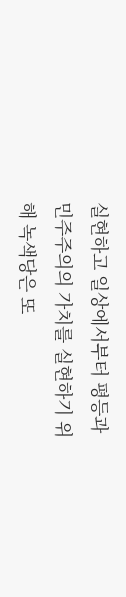실현하고 일상에서부터 평등과 민주주의의 가치를 실현하기 위해 녹색당은 또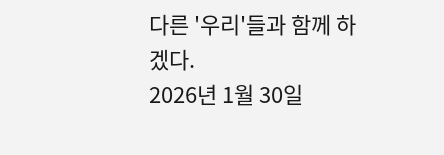다른 '우리'들과 함께 하겠다.
2026년 1월 30일